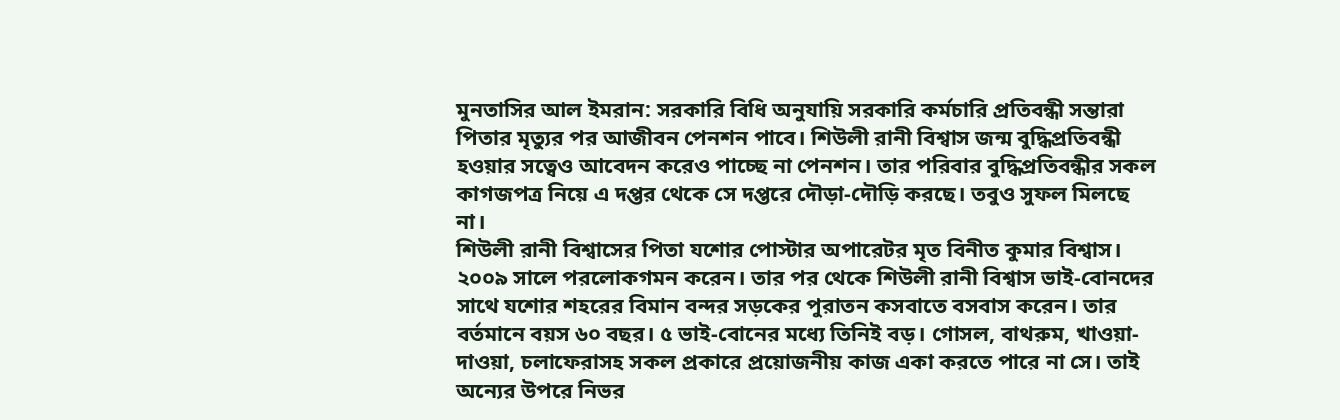মুনতাসির আল ইমরান: সরকারি বিধি অনুযায়ি সরকারি কর্মচারি প্রতিবন্ধী সন্তারা পিতার মৃত্যুর পর আজীবন পেনশন পাবে। শিউলী রানী বিশ্বাস জন্ম বুদ্ধিপ্রতিবন্ধী হওয়ার সত্বেও আবেদন করেও পাচ্ছে না পেনশন। তার পরিবার বুদ্ধিপ্রতিবন্ধীর সকল কাগজপত্র নিয়ে এ দপ্তর থেকে সে দপ্তরে দৌড়া-দৌড়ি করছে। তবুও সুফল মিলছে না।
শিউলী রানী বিশ্বাসের পিতা যশোর পোস্টার অপারেটর মৃত বিনীত কুমার বিশ্বাস। ২০০৯ সালে পরলোকগমন করেন। তার পর থেকে শিউলী রানী বিশ্বাস ভাই-বোনদের সাথে যশোর শহরের বিমান বন্দর সড়কের পুরাতন কসবাতে বসবাস করেন। তার বর্তমানে বয়স ৬০ বছর। ৫ ভাই-বোনের মধ্যে তিনিই বড়। গোসল, বাথরুম, খাওয়া-দাওয়া, চলাফেরাসহ সকল প্রকারে প্রয়োজনীয় কাজ একা করতে পারে না সে। তাই অন্যের উপরে নিভর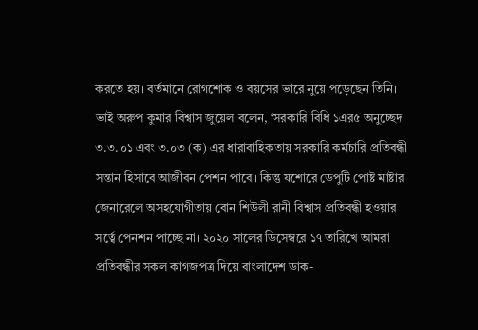করতে হয়। বর্তমানে রোগশোক ও বয়সের ভারে নুয়ে পড়েছেন তিনি।
ভাই অরুপ কুমার বিশ্বাস জুয়েল বলেন, ‘সরকারি বিধি ১এর৫ অনুচ্ছেদ ৩.৩.০১ এবং ৩.০৩ (ক) এর ধারাবাহিকতায় সরকারি কর্মচারি প্রতিবন্ধী সন্তান হিসাবে আজীবন পেশন পাবে। কিন্তু যশোরে ডেপুটি পোষ্ট মাষ্টার জেনারেলে অসহযোগীতায় বোন শিউলী রানী বিশ্বাস প্রতিবন্ধী হওয়ার সর্ত্বে পেনশন পাচ্ছে না। ২০২০ সালের ডিসেম্বরে ১৭ তারিখে আমরা প্রতিবন্ধীর সকল কাগজপত্র দিয়ে বাংলাদেশ ডাক-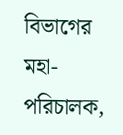বিভাগের মহা-পরিচালক,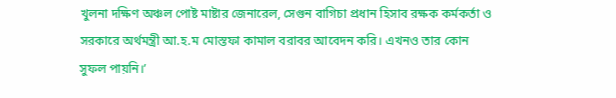খুলনা দক্ষিণ অঞ্চল পোষ্ট মাষ্টার জেনারেল, সেগুন বাগিচা প্রধান হিসাব রক্ষক কর্মকর্তা ও সরকারে অর্থমন্ত্রী আ.হ.ম মোস্তফা কামাল বরাবর আবেদন করি। এখনও তার কোন সুফল পায়নি।’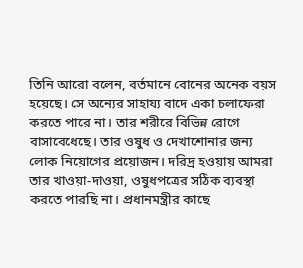তিনি আরো বলেন, বর্তমানে বোনের অনেক বয়স হয়েছে। সে অন্যের সাহায্য বাদে একা চলাফেরা করতে পারে না। তার শরীরে বিভিন্ন রোগে বাসাবেধেছে। তার ওষুধ ও দেখাশোনার জন্য লোক নিয়োগের প্রয়োজন। দরিদ্র হওয়ায় আমরা তার খাওয়া-দাওয়া, ওষুধপত্রের সঠিক ব্যবস্থা করতে পারছি না। প্রধানমন্ত্রীর কাছে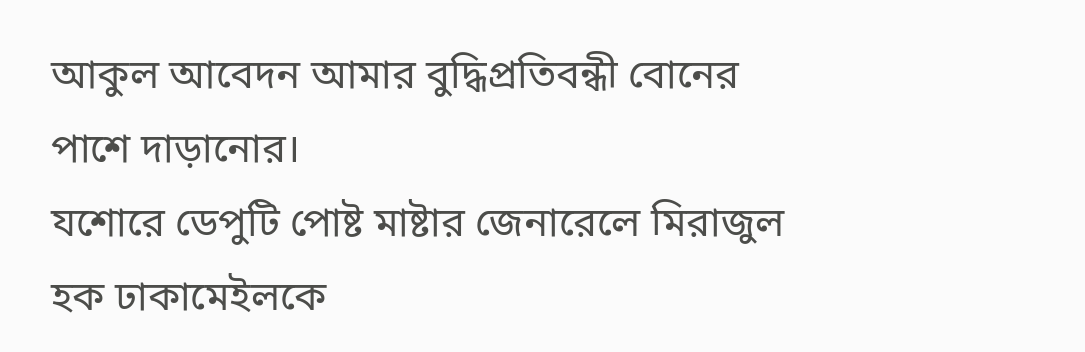আকুল আবেদন আমার বুদ্ধিপ্রতিবন্ধী বোনের পাশে দাড়ানোর।
যশোরে ডেপুটি পোষ্ট মাষ্টার জেনারেলে মিরাজুল হক ঢাকামেইলকে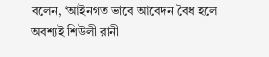বলেন, ‘আইনগত ভাবে আবেদন বৈধ হলে অবশ্যই শিউলী রানী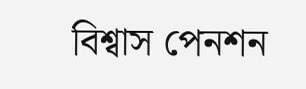বিশ্বাস পেনশন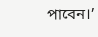পাবেন।’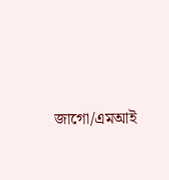জাগো/এমআই